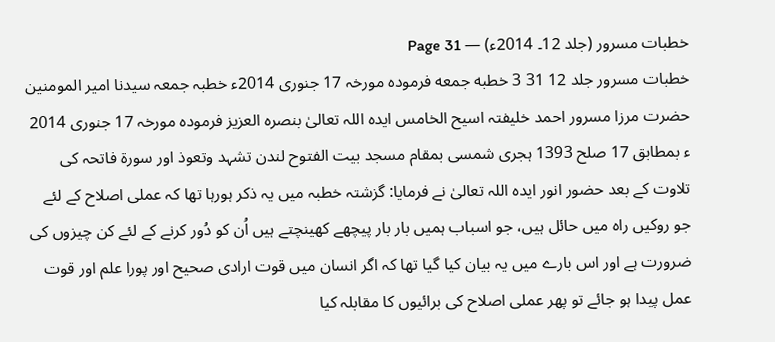خطبات مسرور (جلد 12۔ 2014ء) — Page 31
خطبات مسرور جلد 12 31 3 خطبه جمعه فرمودہ مورخہ 17 جنوری 2014ء خطبہ جمعہ سیدنا امیر المومنین حضرت مرزا مسرور احمد خلیفتہ اسیح الخامس ایدہ اللہ تعالیٰ بنصرہ العزیز فرمودہ مورخہ 17 جنوری 2014 ء بمطابق 17 صلح 1393 ہجری شمسی بمقام مسجد بیت الفتوح لندن تشہد وتعوذ اور سورۃ فاتحہ کی تلاوت کے بعد حضور انور ایدہ اللہ تعالیٰ نے فرمایا: گزشتہ خطبہ میں یہ ذکر ہورہا تھا کہ عملی اصلاح کے لئے جو روکیں راہ میں حائل ہیں، جو اسباب ہمیں بار بار پیچھے کھینچتے ہیں اُن کو دُور کرنے کے لئے کن چیزوں کی ضرورت ہے اور اس بارے میں یہ بیان کیا گیا تھا کہ اگر انسان میں قوت ارادی صحیح اور پورا علم اور قوت عمل پیدا ہو جائے تو پھر عملی اصلاح کی برائیوں کا مقابلہ کیا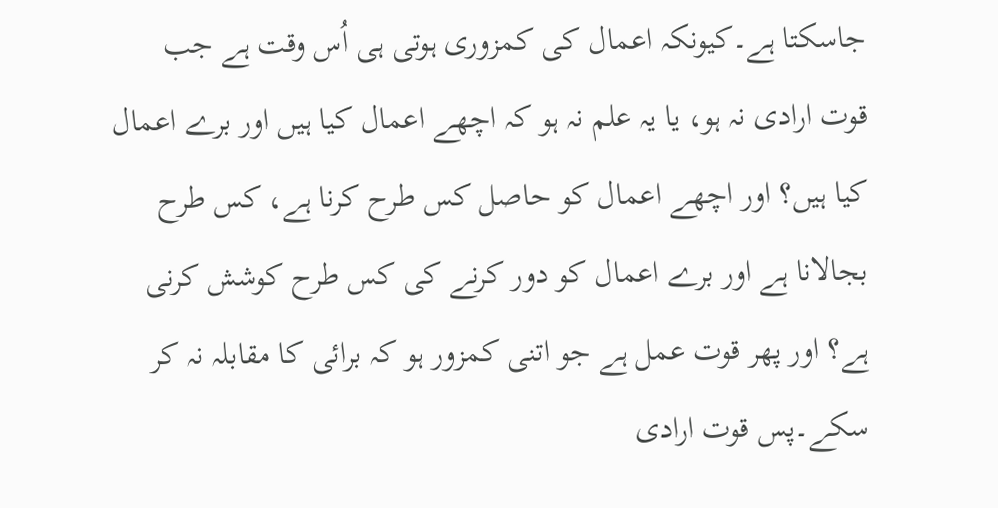جاسکتا ہے۔کیونکہ اعمال کی کمزوری ہوتی ہی اُس وقت ہے جب قوت ارادی نہ ہو، یا یہ علم نہ ہو کہ اچھے اعمال کیا ہیں اور برے اعمال کیا ہیں؟ اور اچھے اعمال کو حاصل کس طرح کرنا ہے، کس طرح بجالانا ہے اور برے اعمال کو دور کرنے کی کس طرح کوشش کرنی ہے؟ اور پھر قوت عمل ہے جو اتنی کمزور ہو کہ برائی کا مقابلہ نہ کر سکے۔پس قوت ارادی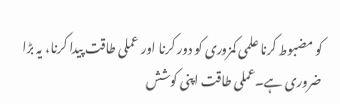کو مضبوط کرنا علمی کمزوری کو دور کرنا اور عملی طاقت پیدا کرنا، یہ بڑا ضروری ہے۔عملی طاقت اپنی کوشش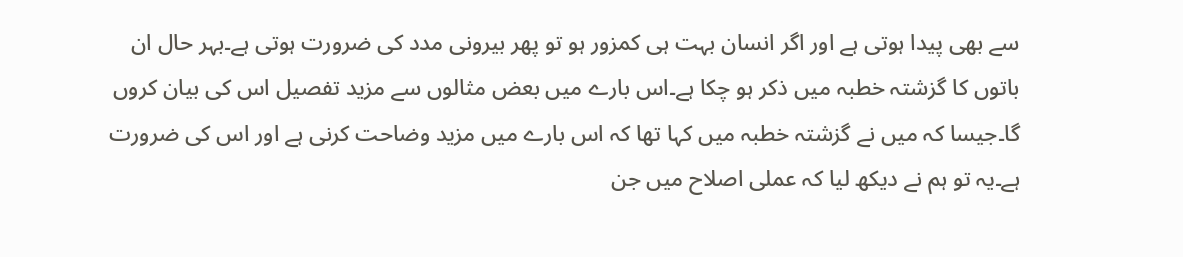سے بھی پیدا ہوتی ہے اور اگر انسان بہت ہی کمزور ہو تو پھر بیرونی مدد کی ضرورت ہوتی ہے۔بہر حال ان باتوں کا گزشتہ خطبہ میں ذکر ہو چکا ہے۔اس بارے میں بعض مثالوں سے مزید تفصیل اس کی بیان کروں گا۔جیسا کہ میں نے گزشتہ خطبہ میں کہا تھا کہ اس بارے میں مزید وضاحت کرنی ہے اور اس کی ضرورت ہے۔یہ تو ہم نے دیکھ لیا کہ عملی اصلاح میں جن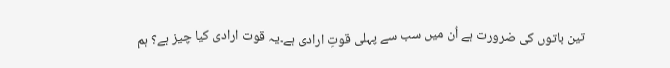تین باتوں کی ضرورت ہے اُن میں سب سے پہلی قوتِ ارادی ہے۔یہ قوت ارادی کیا چیز ہے؟ ہم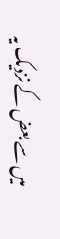میں سے بعض کے نزدیک یہ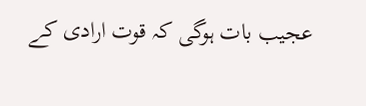عجیب بات ہوگی کہ قوت ارادی کے